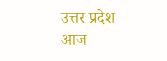उत्तर प्रदेश आज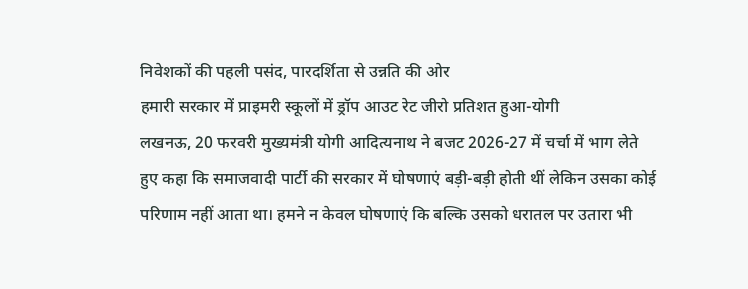निवेशकों की पहली पसंद, पारदर्शिता से उन्नति की ओर
हमारी सरकार में प्राइमरी स्कूलों में ड्रॉप आउट रेट जीरो प्रतिशत हुआ-योगी
लखनऊ, 20 फरवरी मुख्यमंत्री योगी आदित्यनाथ ने बजट 2026-27 में चर्चा में भाग लेते हुए कहा कि समाजवादी पार्टी की सरकार में घोषणाएं बड़ी-बड़ी होती थीं लेकिन उसका कोई परिणाम नहीं आता था। हमने न केवल घोषणाएं कि बल्कि उसको धरातल पर उतारा भी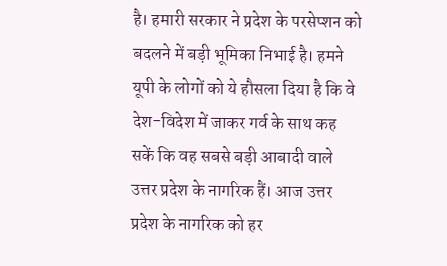है। हमारी सरकार ने प्रदेश के परसेप्शन को बदलने में बड़ी भूमिका निभाई है। हमने यूपी के लोगों को ये हौसला दिया है कि वे देश-विदेश में जाकर गर्व के साथ कह सकें कि वह सबसे बड़ी आबादी वाले उत्तर प्रदेश के नागरिक हैं। आज उत्तर प्रदेश के नागरिक को हर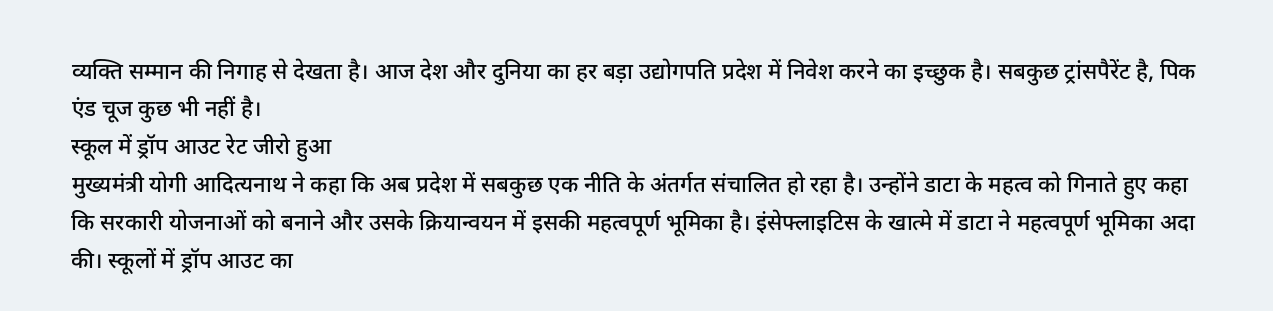व्यक्ति सम्मान की निगाह से देखता है। आज देश और दुनिया का हर बड़ा उद्योगपति प्रदेश में निवेश करने का इच्छुक है। सबकुछ ट्रांसपैरेंट है, पिक एंड चूज कुछ भी नहीं है।
स्कूल में ड्रॉप आउट रेट जीरो हुआ
मुख्यमंत्री योगी आदित्यनाथ ने कहा कि अब प्रदेश में सबकुछ एक नीति के अंतर्गत संचालित हो रहा है। उन्होंने डाटा के महत्व को गिनाते हुए कहा कि सरकारी योजनाओं को बनाने और उसके क्रियान्वयन में इसकी महत्वपूर्ण भूमिका है। इंसेफ्लाइटिस के खात्मे में डाटा ने महत्वपूर्ण भूमिका अदा की। स्कूलों में ड्रॉप आउट का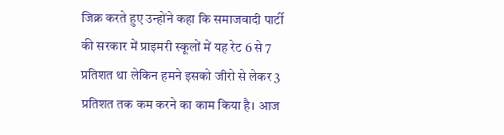जिक्र करते हुए उन्होंने कहा कि समाजवादी पार्टी की सरकार में प्राइमरी स्कूलों में यह रेट 6 से 7 प्रतिशत था लेकिन हमने इसको जीरो से लेकर 3 प्रतिशत तक कम करने का काम किया है। आज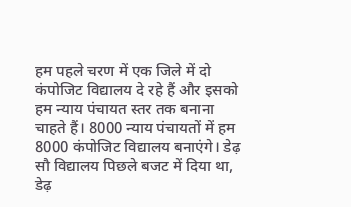हम पहले चरण में एक जिले में दो कंपोजिट विद्यालय दे रहे हैं और इसको हम न्याय पंचायत स्तर तक बनाना चाहते हैं। 8000 न्याय पंचायतों में हम 8000 कंपोजिट विद्यालय बनाएंगे। डेढ़ सौ विद्यालय पिछले बजट में दिया था, डेढ़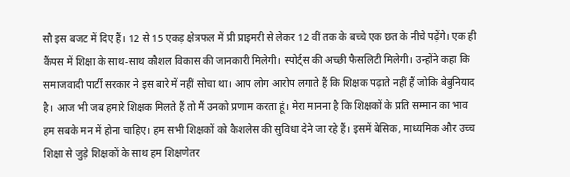सौ इस बजट में दिए हैं। 12 से 15 एकड़ क्षेत्रफल में प्री प्राइमरी से लेकर 12 वीं तक के बच्चे एक छत के नीचे पढ़ेंगे। एक ही कैंपस में शिक्षा के साथ-साथ कौशल विकास की जानकारी मिलेगी। स्पोर्ट्स की अच्छी फैसलिटी मिलेगी। उन्होंने कहा कि समाजवादी पार्टी सरकार ने इस बारे में नहीं सोचा था। आप लोग आरोप लगाते हैं कि शिक्षक पढ़ाते नहीं हैं जोकि बेबुनियाद है। आज भी जब हमारे शिक्षक मिलते हैं तो मैं उनको प्रणाम करता हूं। मेरा मानना है कि शिक्षकों के प्रति सम्मान का भाव हम सबके मन में होना चाहिए। हम सभी शिक्षकों को कैशलेस की सुविधा देने जा रहे हैं। इसमें बेसिक, माध्यमिक और उच्च शिक्षा से जुड़े शिक्षकों के साथ हम शिक्षणेतर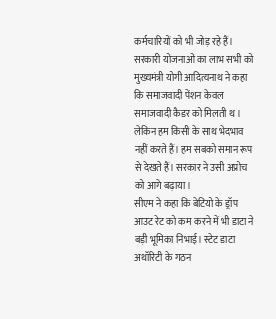कर्मचारियों को भी जोड़ रहे हैं।
सरकारी योजनाओं का लाभ सभी को
मुख्यमंत्री योगी आदित्यनाथ ने कहा कि समाजवादी पेंशन केवल समाजवादी कैडर को मिलती थ। लेकिन हम किसी के साथ भेदभाव नहीं करते हैं। हम सबको समान रूप से देखते हैं। सरकार ने उसी अप्रोच को आगे बढ़ाया।
सीएम ने कहा कि बेटियो के ड्रॉप आउट रेट को कम करने में भी डाटा ने बड़ी भूमिका निभाई। स्टेट डाटा अथॉरिटी के गठन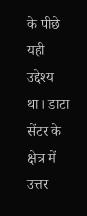के पीछे यही उद्देश्य था। डाटा सेंटर के क्षेत्र में उत्तर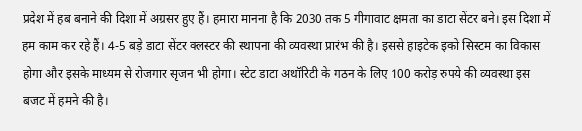प्रदेश में हब बनाने की दिशा में अग्रसर हुए हैं। हमारा मानना है कि 2030 तक 5 गीगावाट क्षमता का डाटा सेंटर बने। इस दिशा में हम काम कर रहे हैं। 4-5 बड़े डाटा सेंटर क्लस्टर की स्थापना की व्यवस्था प्रारंभ की है। इससे हाइटेक इको सिस्टम का विकास होगा और इसके माध्यम से रोजगार सृजन भी होगा। स्टेट डाटा अथॉरिटी के गठन के लिए 100 करोड़ रुपये की व्यवस्था इस बजट में हमने की है।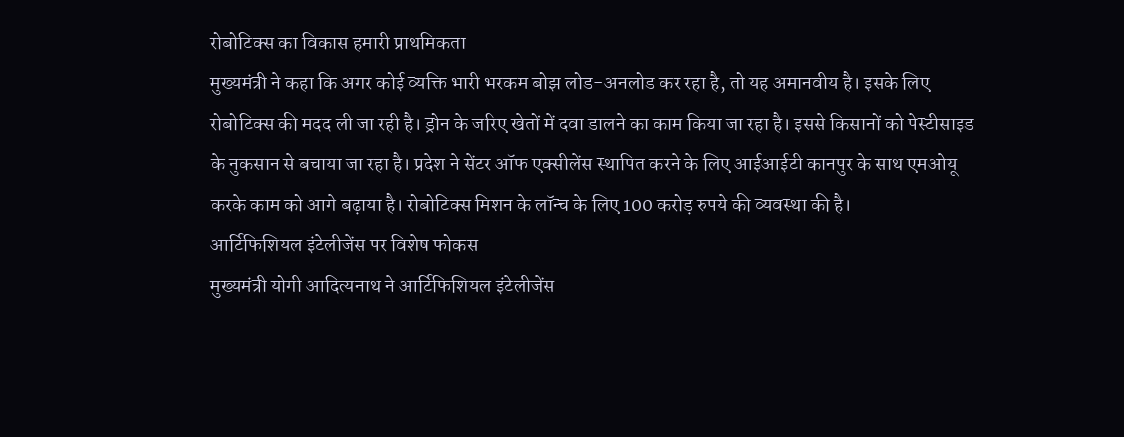रोबोटिक्स का विकास हमारी प्राथमिकता
मुख्यमंत्री ने कहा कि अगर कोई व्यक्ति भारी भरकम बोझ लोड-अनलोड कर रहा है, तो यह अमानवीय है। इसके लिए रोबोटिक्स की मदद ली जा रही है। ड्रोन के जरिए खेतों में दवा डालने का काम किया जा रहा है। इससे किसानों को पेस्टीसाइड के नुकसान से बचाया जा रहा है। प्रदेश ने सेंटर ऑफ एक्सीलेंस स्थापित करने के लिए आईआईटी कानपुर के साथ एमओयू करके काम को आगे बढ़ाया है। रोबोटिक्स मिशन के लॉन्च के लिए 100 करोड़ रुपये की व्यवस्था की है।
आर्टिफिशियल इंटेलीजेंस पर विशेष फोकस
मुख्यमंत्री योगी आदित्यनाथ ने आर्टिफिशियल इंटेलीजेंस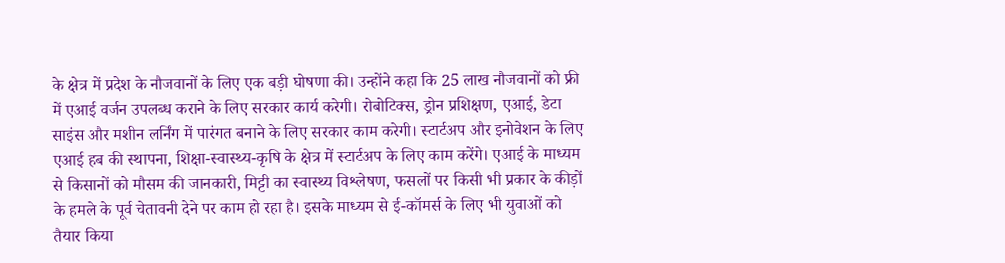के क्षेत्र में प्रदेश के नौजवानों के लिए एक बड़ी घोषणा की। उन्होंने कहा कि 25 लाख नौजवानों को फ्री में एआई वर्जन उपलब्ध कराने के लिए सरकार कार्य करेगी। रोबोटिक्स, ड्रोन प्रशिक्षण, एआई, डेटा साइंस और मशीन लर्निंग में पारंगत बनाने के लिए सरकार काम करेगी। स्टार्टअप और इनोवेशन के लिए एआई हब की स्थापना, शिक्षा-स्वास्थ्य-कृषि के क्षेत्र में स्टार्टअप के लिए काम करेंगे। एआई के माध्यम से किसानों को मौसम की जानकारी, मिट्टी का स्वास्थ्य विश्लेषण, फसलों पर किसी भी प्रकार के कीड़ों के हमले के पूर्व चेतावनी देने पर काम हो रहा है। इसके माध्यम से ई-कॉमर्स के लिए भी युवाओं को तैयार किया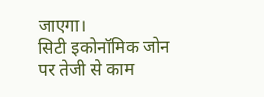जाएगा।
सिटी इकोनॉमिक जोन पर तेजी से काम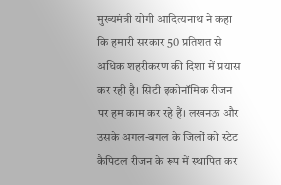मुख्यमंत्री योगी आदित्यनाथ ने कहा कि हमारी सरकार 50 प्रतिशत से अधिक शहरीकरण की दिशा में प्रयास कर रही है। सिटी इकोनॉमिक रीजन पर हम काम कर रहे हैं। लखनऊ और उसके अगल-बगल के जिलों को स्टेट कैपिटल रीजन के रूप में स्थापित कर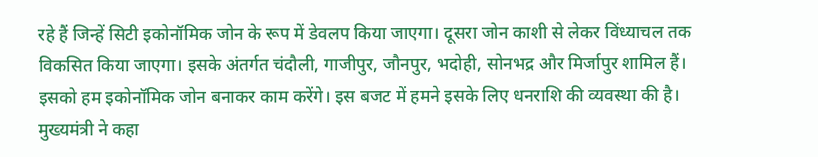रहे हैं जिन्हें सिटी इकोनॉमिक जोन के रूप में डेवलप किया जाएगा। दूसरा जोन काशी से लेकर विंध्याचल तक विकसित किया जाएगा। इसके अंतर्गत चंदौली, गाजीपुर, जौनपुर, भदोही, सोनभद्र और मिर्जापुर शामिल हैं। इसको हम इकोनॉमिक जोन बनाकर काम करेंगे। इस बजट में हमने इसके लिए धनराशि की व्यवस्था की है। मुख्यमंत्री ने कहा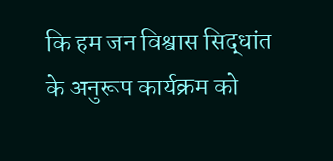कि हम जन विश्वास सिद्धांत के अनुरूप कार्यक्रम को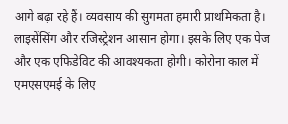आगे बढ़ा रहे हैं। व्यवसाय की सुगमता हमारी प्राथमिकता है। लाइसेंसिंग और रजिस्ट्रेशन आसान होगा। इसके लिए एक पेज और एक एफिडेविट की आवश्यकता होगी। कोरोना काल में एमएसएमई के लिए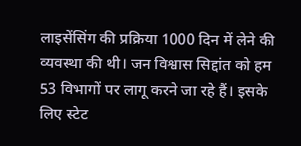लाइसेंसिंग की प्रक्रिया 1000 दिन में लेने की व्यवस्था की थी। जन विश्वास सिद्दांत को हम 53 विभागों पर लागू करने जा रहे हैं। इसके लिए स्टेट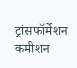ट्रांसफॉर्मेशन कमीशन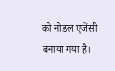को नोडल एजेंसी बनाया गया है।